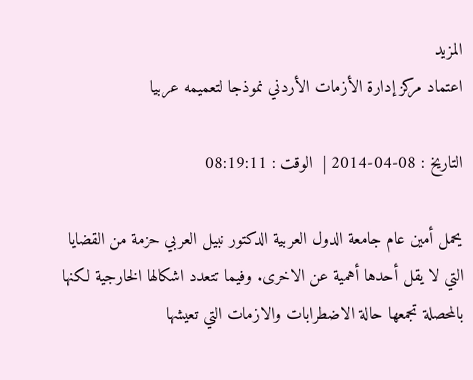المزيد
اعتماد مركز إدارة الأزمات الأردني نموذجا لتعميمه عربيا

التاريخ : 08-04-2014 |  الوقت : 08:19:11

يحمل أمين عام جامعة الدول العربية الدكتور نبيل العربي حزمة من القضايا التي لا يقل أحدها أهمية عن الاخرى. وفيما تتعدد اشكالها الخارجية لكنها بالمحصلة تجمعها حالة الاضطرابات والازمات التي تعيشها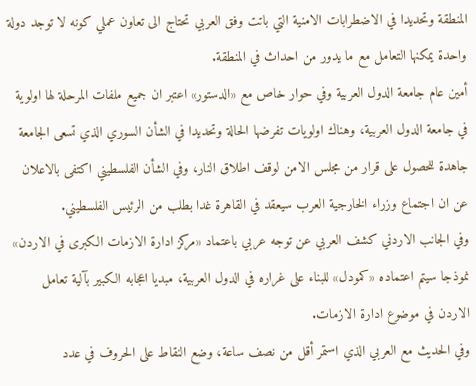المنطقة وتحديدا في الاضطرابات الامنية التي باتت وفق العربي تحتاج الى تعاون عملي كونه لا توجد دولة واحدة يمكنها التعامل مع ما يدور من احداث في المنطقة.
أمين عام جامعة الدول العربية وفي حوار خاص مع «الدستور» اعتبر ان جميع ملفات المرحلة لها اولوية في جامعة الدول العربية، وهناك اولويات تفرضها الحالة وتحديدا في الشأن السوري الذي تسعى الجامعة جاهدة للحصول على قرار من مجلس الامن لوقف اطلاق النار، وفي الشأن الفلسطيني اكتفى بالاعلان عن ان اجتماع وزراء الخارجية العرب سيعقد في القاهرة غدا بطلب من الرئيس الفلسطيني.
وفي الجانب الاردني كشف العربي عن توجه عربي باعتماد «مركز ادارة الازمات الكبرى في الاردن» نموذجا سيتم اعتماده «كمودل» للبناء على غراره في الدول العربية، مبديا اعجابه الكبير بآلية تعامل الاردن في موضوع ادارة الازمات.
وفي الحديث مع العربي الذي استمر أقل من نصف ساعة، وضع النقاط على الحروف في عدد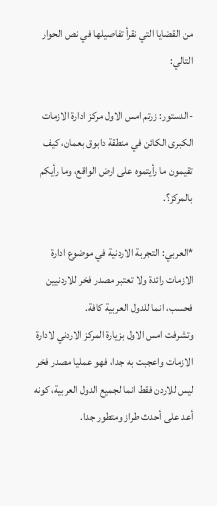من القضايا التي نقرأ تفاصيلها في نص الحوار التالي:

-الدستور: زرتم امس الاول مركز ادارة الازمات الكبرى الكائن في منطقة دابوق بعمان، كيف تقيمون ما رأيتموه على ارض الواقع، وما رأيكم بالمركز؟.

*العربي: التجربة الاردنية في موضوع ادارة الازمات رائدة ولا تعتبر مصدر فخر للاردنيين فحسب، انما للدول العربية كافة.
وتشرفت امس الاول بزيارة المركز الاردني لادارة الازمات واعجبت به جدا، فهو عمليا مصدر فخر ليس للاردن فقط انما لجميع الدول العربية، كونه أعد على أحدث طراز ومتطور جدا.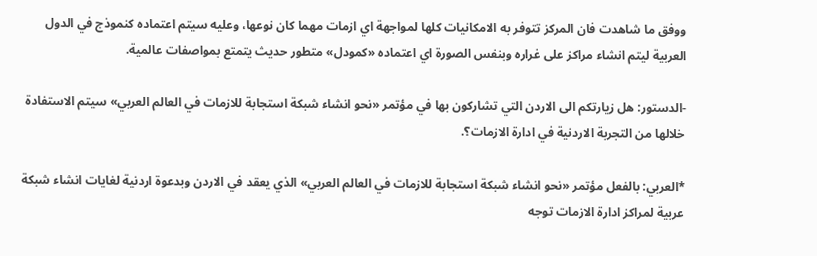ووفق ما شاهدت فان المركز تتوفر به الامكانيات كلها لمواجهة اي ازمات مهما كان نوعها، وعليه سيتم اعتماده كنموذج في الدول العربية ليتم انشاء مراكز على غراره وبنفس الصورة اي اعتماده «كمودل» متطور حديث يتمتع بمواصفات عالمية.

-الدستور: هل زيارتكم الى الاردن التي تشاركون بها في مؤتمر «نحو انشاء شبكة استجابة للازمات في العالم العربي» سيتم الاستفادة خلالها من التجربة الاردنية في ادارة الازمات؟.

*العربي: بالفعل مؤتمر «نحو انشاء شبكة استجابة للازمات في العالم العربي» الذي يعقد في الاردن وبدعوة اردنية لغايات انشاء شبكة عربية لمراكز ادارة الازمات توجه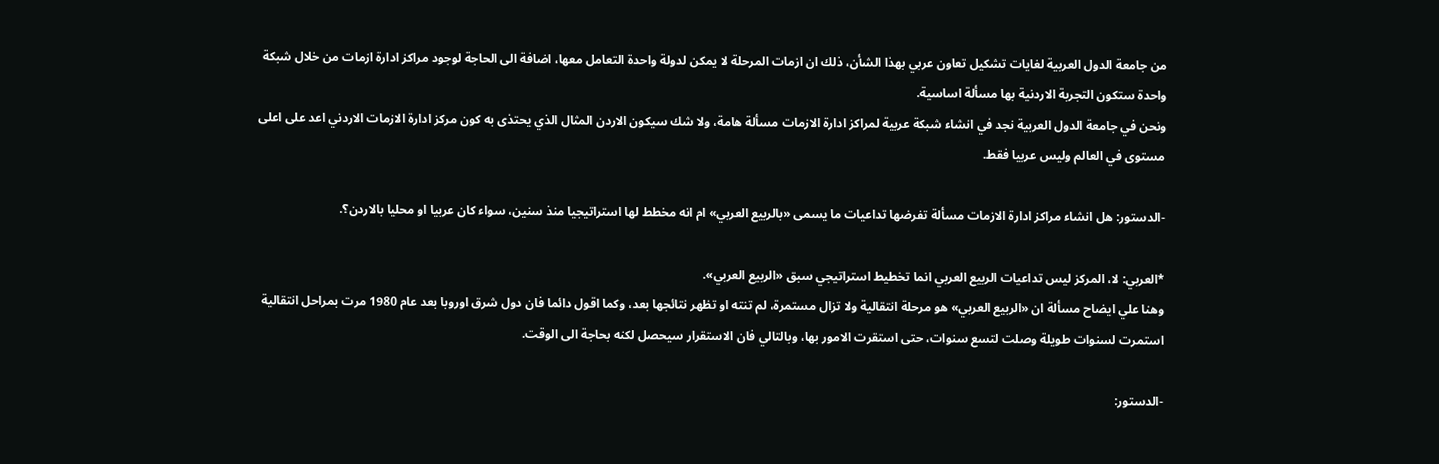من جامعة الدول العربية لغايات تشكيل تعاون عربي بهذا الشأن، ذلك ان ازمات المرحلة لا يمكن لدولة واحدة التعامل معها، اضافة الى الحاجة لوجود مراكز ادارة ازمات من خلال شبكة واحدة ستكون التجربة الاردنية بها مسألة اساسية.
ونحن في جامعة الدول العربية نجد في انشاء شبكة عربية لمراكز ادارة الازمات مسألة هامة، ولا شك سيكون الاردن المثال الذي يحتذى به كون مركز ادارة الازمات الاردني اعد على اعلى مستوى في العالم وليس عربيا فقط.

-الدستور: هل انشاء مراكز ادارة الازمات مسألة تفرضها تداعيات ما يسمى «بالربيع العربي» ام انه مخطط لها استراتيجيا منذ سنين، سواء كان عربيا او محليا بالاردن؟.

*العربي: لا، المركز ليس تداعيات الربيع العربي انما تخطيط استراتيجي سبق «الربيع العربي».
وهنا علي ايضاح مسألة ان «الربيع العربي» هو مرحلة انتقالية ولا تزال مستمرة، لم تنته او تظهر نتائجها بعد، وكما اقول دائما فان دول شرق اوروبا بعد عام 1980 مرت بمراحل انتقالية استمرت لسنوات طويلة وصلت لتسع سنوات، حتى استقرت الامور بها، وبالتالي فان الاستقرار سيحصل لكنه بحاجة الى الوقت.

-الدستور: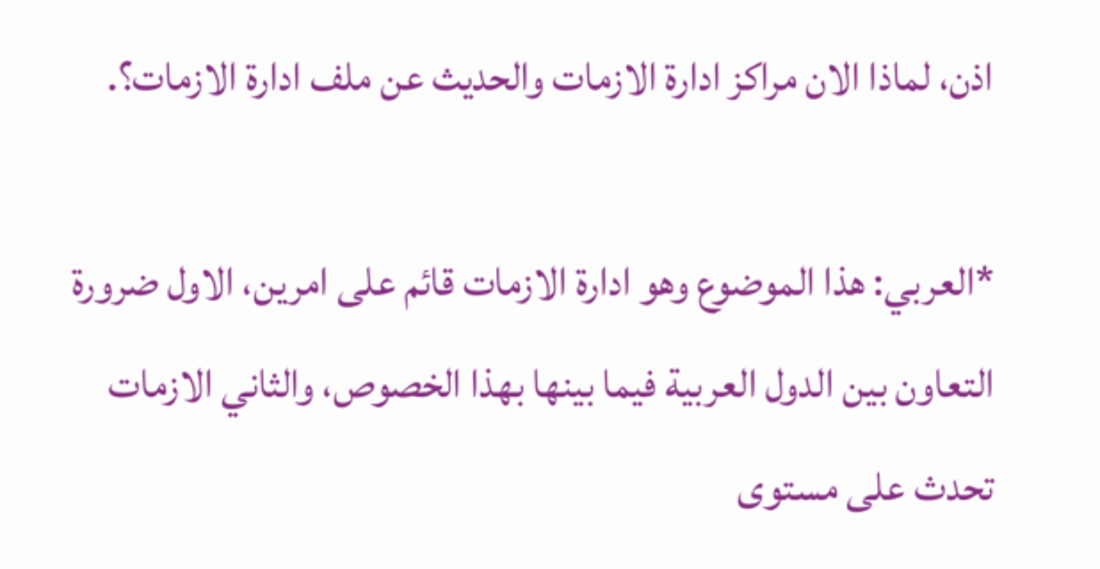اذن، لماذا الان مراكز ادارة الازمات والحديث عن ملف ادارة الازمات؟.

*العربي: هذا الموضوع وهو ادارة الازمات قائم على امرين، الاول ضرورة التعاون بين الدول العربية فيما بينها بهذا الخصوص، والثاني الازمات تحدث على مستوى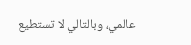عالمي، وبالتالي لا تستطيع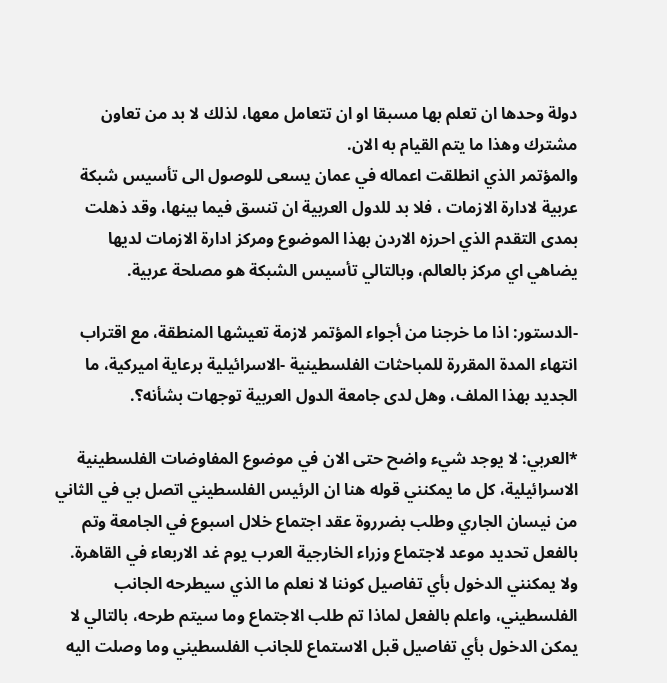دولة وحدها ان تعلم بها مسبقا او ان تتعامل معها، لذلك لا بد من تعاون مشترك وهذا ما يتم القيام به الان.
والمؤتمر الذي انطلقت اعماله في عمان يسعى للوصول الى تأسيس شبكة عربية لادارة الازمات ، فلا بد للدول العربية ان تنسق فيما بينها، وقد ذهلت بمدى التقدم الذي احرزه الاردن بهذا الموضوع ومركز ادارة الازمات لديها يضاهي اي مركز بالعالم، وبالتالي تأسيس الشبكة هو مصلحة عربية.

-الدستور: اذا ما خرجنا من أجواء المؤتمر لازمة تعيشها المنطقة، مع اقتراب انتهاء المدة المقررة للمباحثات الفلسطينية -الاسرائيلية برعاية اميركية، ما الجديد بهذا الملف، وهل لدى جامعة الدول العربية توجهات بشأنه؟.

*العربي: لا يوجد شيء واضح حتى الان في موضوع المفاوضات الفلسطينية الاسرائيلية، كل ما يمكنني قوله هنا ان الرئيس الفلسطيني اتصل بي في الثاني من نيسان الجاري وطلب بضرروة عقد اجتماع خلال اسبوع في الجامعة وتم بالفعل تحديد موعد لاجتماع وزراء الخارجية العرب يوم غد الاربعاء في القاهرة.
ولا يمكنني الدخول بأي تفاصيل كوننا لا نعلم ما الذي سيطرحه الجانب الفلسطيني، واعلم بالفعل لماذا تم طلب الاجتماع وما سيتم طرحه، بالتالي لا يمكن الدخول بأي تفاصيل قبل الاستماع للجانب الفلسطيني وما وصلت اليه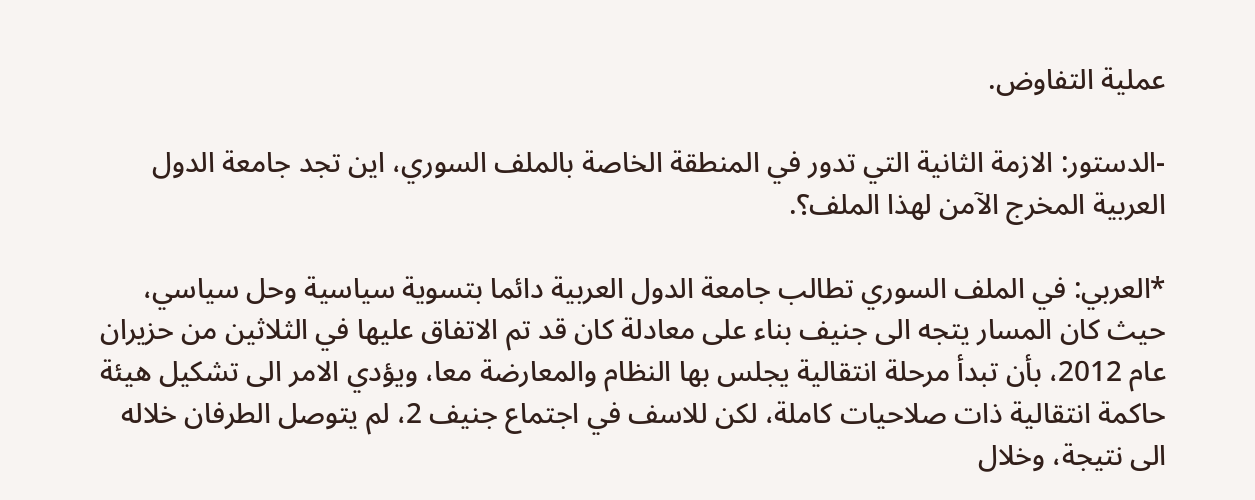عملية التفاوض.

-الدستور: الازمة الثانية التي تدور في المنطقة الخاصة بالملف السوري، اين تجد جامعة الدول العربية المخرج الآمن لهذا الملف؟.

*العربي: في الملف السوري تطالب جامعة الدول العربية دائما بتسوية سياسية وحل سياسي، حيث كان المسار يتجه الى جنيف بناء على معادلة كان قد تم الاتفاق عليها في الثلاثين من حزيران عام 2012، بأن تبدأ مرحلة انتقالية يجلس بها النظام والمعارضة معا، ويؤدي الامر الى تشكيل هيئة حاكمة انتقالية ذات صلاحيات كاملة، لكن للاسف في اجتماع جنيف 2، لم يتوصل الطرفان خلاله الى نتيجة، وخلال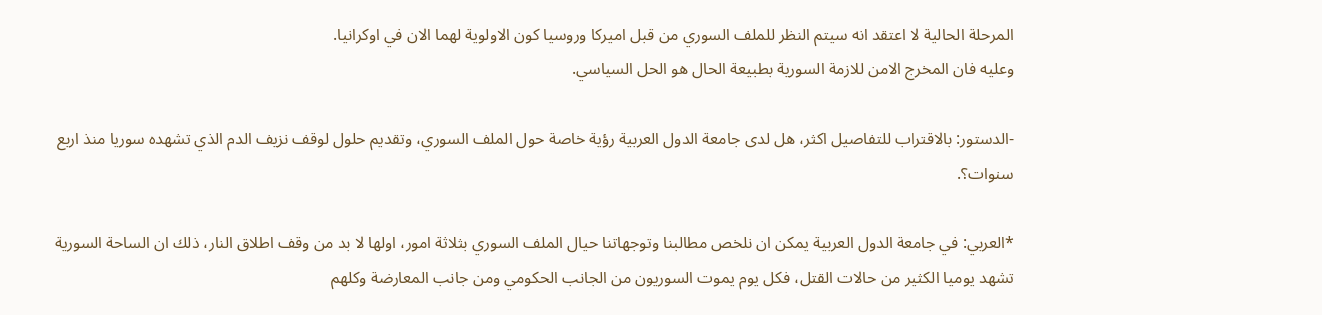المرحلة الحالية لا اعتقد انه سيتم النظر للملف السوري من قبل اميركا وروسيا كون الاولوية لهما الان في اوكرانيا.
وعليه فان المخرج الامن للازمة السورية بطبيعة الحال هو الحل السياسي.

-الدستور: بالاقتراب للتفاصيل اكثر، هل لدى جامعة الدول العربية رؤية خاصة حول الملف السوري، وتقديم حلول لوقف نزيف الدم الذي تشهده سوريا منذ اربع سنوات؟.

*العربي: في جامعة الدول العربية يمكن ان نلخص مطالبنا وتوجهاتنا حيال الملف السوري بثلاثة امور، اولها لا بد من وقف اطلاق النار، ذلك ان الساحة السورية تشهد يوميا الكثير من حالات القتل، فكل يوم يموت السوريون من الجانب الحكومي ومن جانب المعارضة وكلهم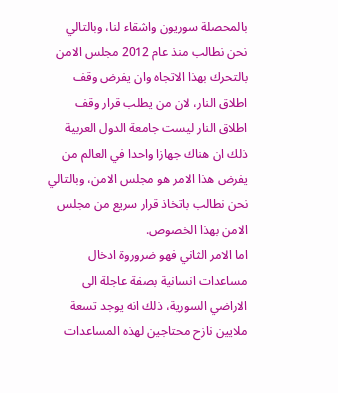بالمحصلة سوريون واشقاء لنا، وبالتالي نحن نطالب منذ عام 2012 مجلس الامن بالتحرك بهذا الاتجاه وان يفرض وقف اطلاق النار، لان من يطلب قرار وقف اطلاق النار ليست جامعة الدول العربية ذلك ان هناك جهازا واحدا في العالم من يفرض هذا الامر هو مجلس الامن، وبالتالي نحن نطالب باتخاذ قرار سريع من مجلس الامن بهذا الخصوص.
اما الامر الثاني فهو ضروروة ادخال مساعدات انسانية بصفة عاجلة الى الاراضي السورية، ذلك انه يوجد تسعة ملايين نازح محتاجين لهذه المساعدات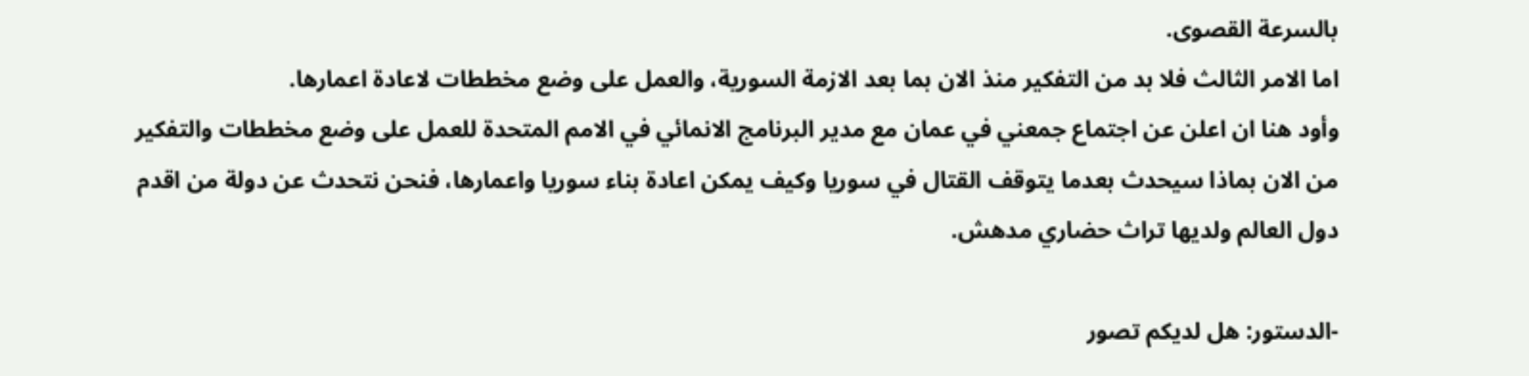بالسرعة القصوى.
اما الامر الثالث فلا بد من التفكير منذ الان بما بعد الازمة السورية، والعمل على وضع مخططات لاعادة اعمارها.
وأود هنا ان اعلن عن اجتماع جمعني في عمان مع مدير البرنامج الانمائي في الامم المتحدة للعمل على وضع مخططات والتفكير من الان بماذا سيحدث بعدما يتوقف القتال في سوريا وكيف يمكن اعادة بناء سوريا واعمارها، فنحن نتحدث عن دولة من اقدم دول العالم ولديها تراث حضاري مدهش.

-الدستور: هل لديكم تصور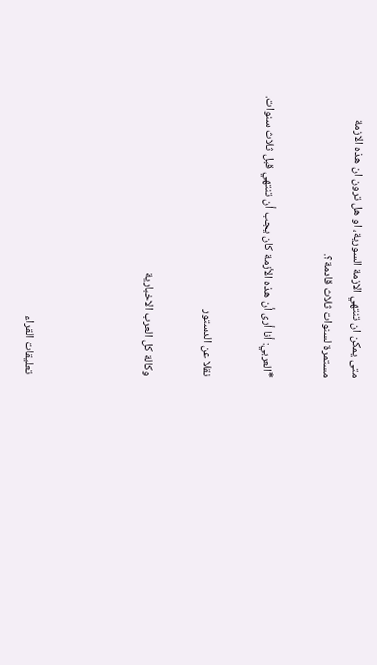متى يمكن ان تنتهي الازمة السورية، او هل ترون ان هذه الازمة مستمرة لسنوات ثلاث قادمة؟.

*العربي: أنا أرى أن هذه الأزمة كان يجب أن تنتهي قبل ثلاث سنوات.

نقلا عن الدستور

وكالة كل العرب الاخبارية



تعليقات القراء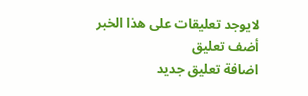لايوجد تعليقات على هذا الخبر
أضف تعليق
اضافة تعليق جديد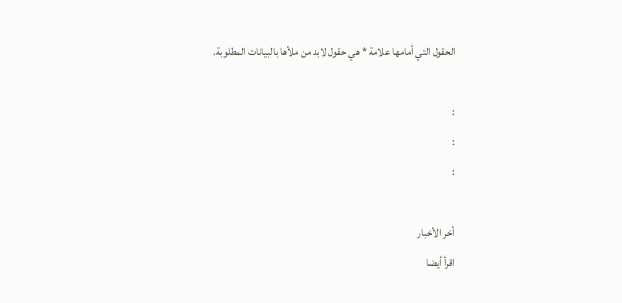الحقول التي أمامها علامة * هي حقول لابد من ملأها بالبيانات المطلوبة.

:
:
:

أخر الأخبار
اقرأ أيضا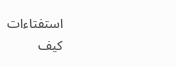استفتاءات
كيف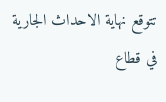تتوقع نهاية الاحداث الجارية في قطاع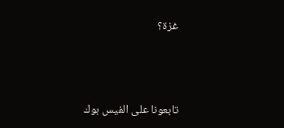غزة؟



تابعونا على الفيس بوك